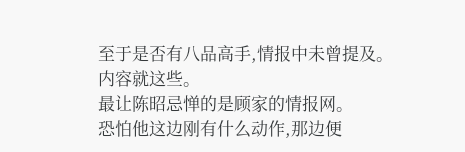至于是否有八品高手,情报中未曾提及。
内容就这些。
最让陈昭忌惮的是顾家的情报网。
恐怕他这边刚有什么动作,那边便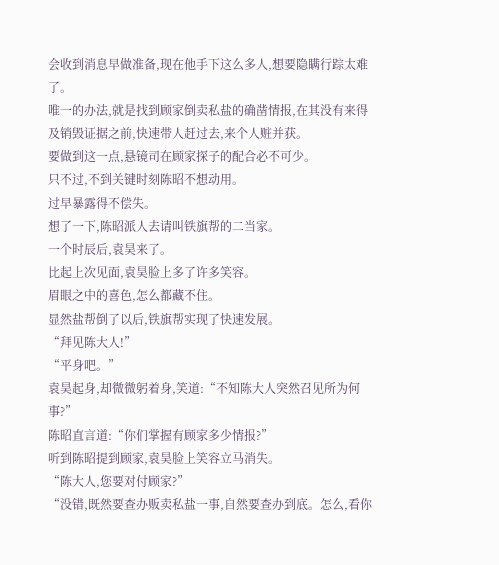会收到消息早做准备,现在他手下这么多人,想要隐瞒行踪太难了。
唯一的办法,就是找到顾家倒卖私盐的确凿情报,在其没有来得及销毁证据之前,快速带人赶过去,来个人赃并获。
要做到这一点,悬镜司在顾家探子的配合必不可少。
只不过,不到关键时刻陈昭不想动用。
过早暴露得不偿失。
想了一下,陈昭派人去请叫铁旗帮的二当家。
一个时辰后,袁昊来了。
比起上次见面,袁昊脸上多了许多笑容。
眉眼之中的喜色,怎么都藏不住。
显然盐帮倒了以后,铁旗帮实现了快速发展。
“拜见陈大人!”
“平身吧。”
袁昊起身,却微微躬着身,笑道:“不知陈大人突然召见所为何事?”
陈昭直言道:“你们掌握有顾家多少情报?”
听到陈昭提到顾家,袁昊脸上笑容立马消失。
“陈大人,您要对付顾家?”
“没错,既然要查办贩卖私盐一事,自然要查办到底。怎么,看你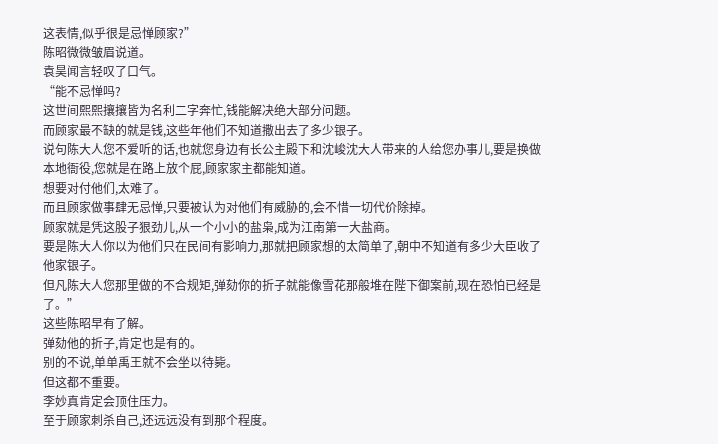这表情,似乎很是忌惮顾家?”
陈昭微微皱眉说道。
袁昊闻言轻叹了口气。
“能不忌惮吗?
这世间熙熙攘攘皆为名利二字奔忙,钱能解决绝大部分问题。
而顾家最不缺的就是钱,这些年他们不知道撒出去了多少银子。
说句陈大人您不爱听的话,也就您身边有长公主殿下和沈峻沈大人带来的人给您办事儿,要是换做本地衙役,您就是在路上放个屁,顾家家主都能知道。
想要对付他们,太难了。
而且顾家做事肆无忌惮,只要被认为对他们有威胁的,会不惜一切代价除掉。
顾家就是凭这股子狠劲儿,从一个小小的盐枭,成为江南第一大盐商。
要是陈大人你以为他们只在民间有影响力,那就把顾家想的太简单了,朝中不知道有多少大臣收了他家银子。
但凡陈大人您那里做的不合规矩,弹劾你的折子就能像雪花那般堆在陛下御案前,现在恐怕已经是了。”
这些陈昭早有了解。
弹劾他的折子,肯定也是有的。
别的不说,单单禹王就不会坐以待毙。
但这都不重要。
李妙真肯定会顶住压力。
至于顾家刺杀自己,还远远没有到那个程度。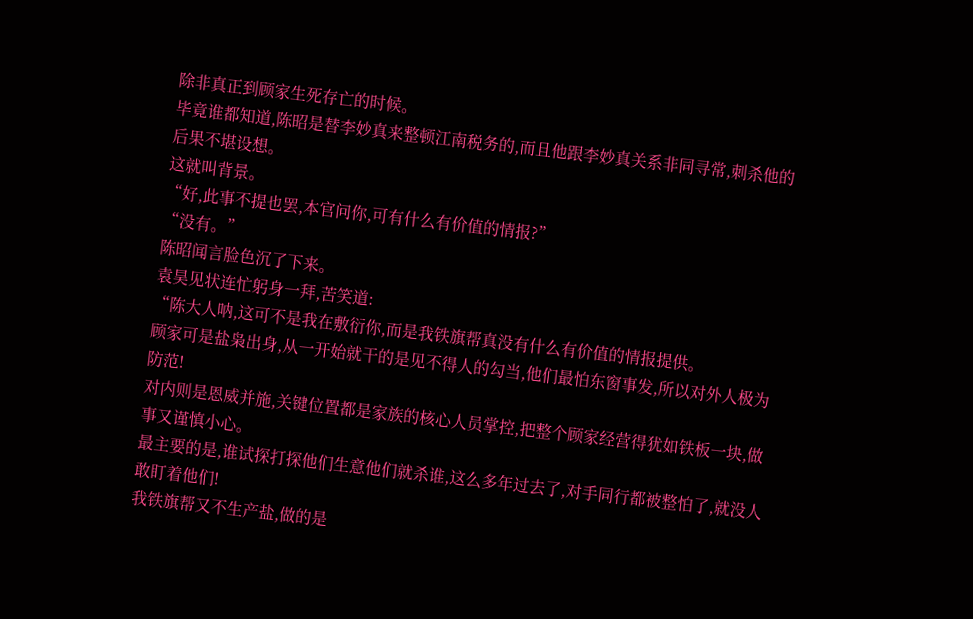除非真正到顾家生死存亡的时候。
毕竟谁都知道,陈昭是替李妙真来整顿江南税务的,而且他跟李妙真关系非同寻常,刺杀他的后果不堪设想。
这就叫背景。
“好,此事不提也罢,本官问你,可有什么有价值的情报?”
“没有。”
陈昭闻言脸色沉了下来。
袁昊见状连忙躬身一拜,苦笑道:
“陈大人呐,这可不是我在敷衍你,而是我铁旗帮真没有什么有价值的情报提供。
顾家可是盐枭出身,从一开始就干的是见不得人的勾当,他们最怕东窗事发,所以对外人极为防范!
对内则是恩威并施,关键位置都是家族的核心人员掌控,把整个顾家经营得犹如铁板一块,做事又谨慎小心。
最主要的是,谁试探打探他们生意他们就杀谁,这么多年过去了,对手同行都被整怕了,就没人敢盯着他们!
我铁旗帮又不生产盐,做的是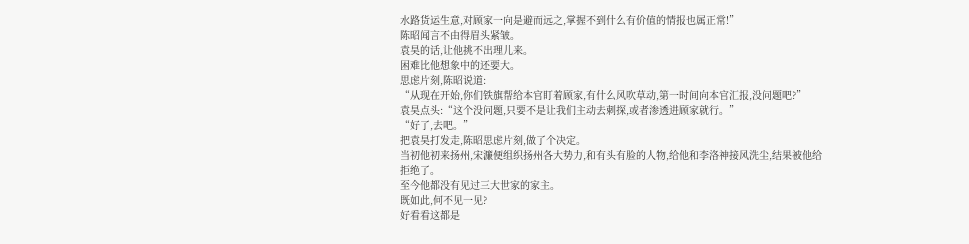水路货运生意,对顾家一向是避而远之,掌握不到什么有价值的情报也属正常!”
陈昭闻言不由得眉头紧皱。
袁昊的话,让他挑不出理儿来。
困难比他想象中的还要大。
思虑片刻,陈昭说道:
“从现在开始,你们铁旗帮给本官盯着顾家,有什么风吹草动,第一时间向本官汇报,没问题吧?”
袁昊点头:“这个没问题,只要不是让我们主动去刺探,或者渗透进顾家就行。”
“好了,去吧。”
把袁昊打发走,陈昭思虑片刻,做了个决定。
当初他初来扬州,宋濂便组织扬州各大势力,和有头有脸的人物,给他和李洛神接风洗尘,结果被他给拒绝了。
至今他都没有见过三大世家的家主。
既如此,何不见一见?
好看看这都是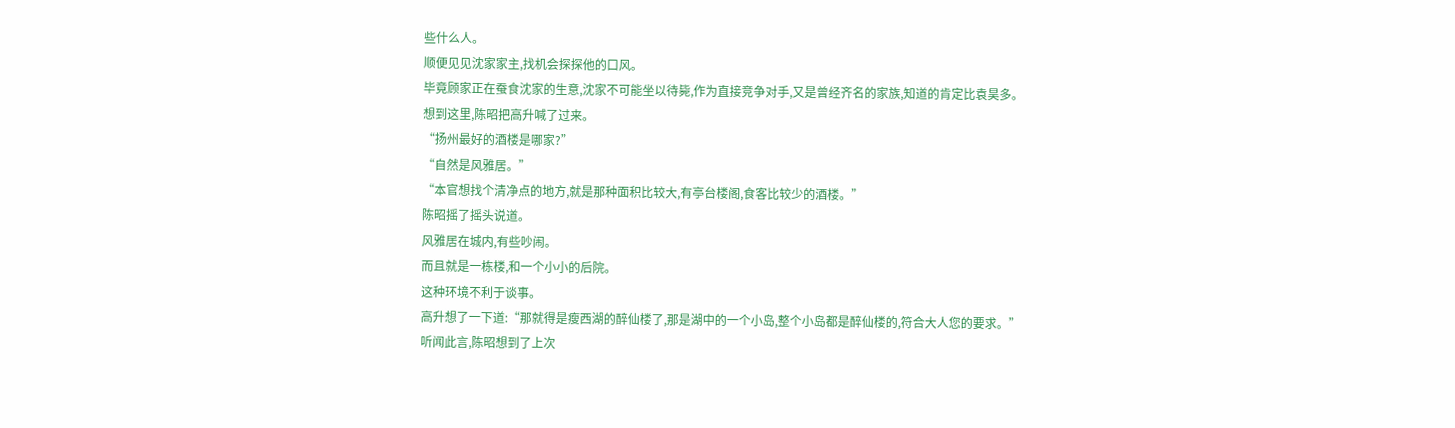些什么人。
顺便见见沈家家主,找机会探探他的口风。
毕竟顾家正在蚕食沈家的生意,沈家不可能坐以待毙,作为直接竞争对手,又是曾经齐名的家族,知道的肯定比袁昊多。
想到这里,陈昭把高升喊了过来。
“扬州最好的酒楼是哪家?”
“自然是风雅居。”
“本官想找个清净点的地方,就是那种面积比较大,有亭台楼阁,食客比较少的酒楼。”
陈昭摇了摇头说道。
风雅居在城内,有些吵闹。
而且就是一栋楼,和一个小小的后院。
这种环境不利于谈事。
高升想了一下道:“那就得是瘦西湖的醉仙楼了,那是湖中的一个小岛,整个小岛都是醉仙楼的,符合大人您的要求。”
听闻此言,陈昭想到了上次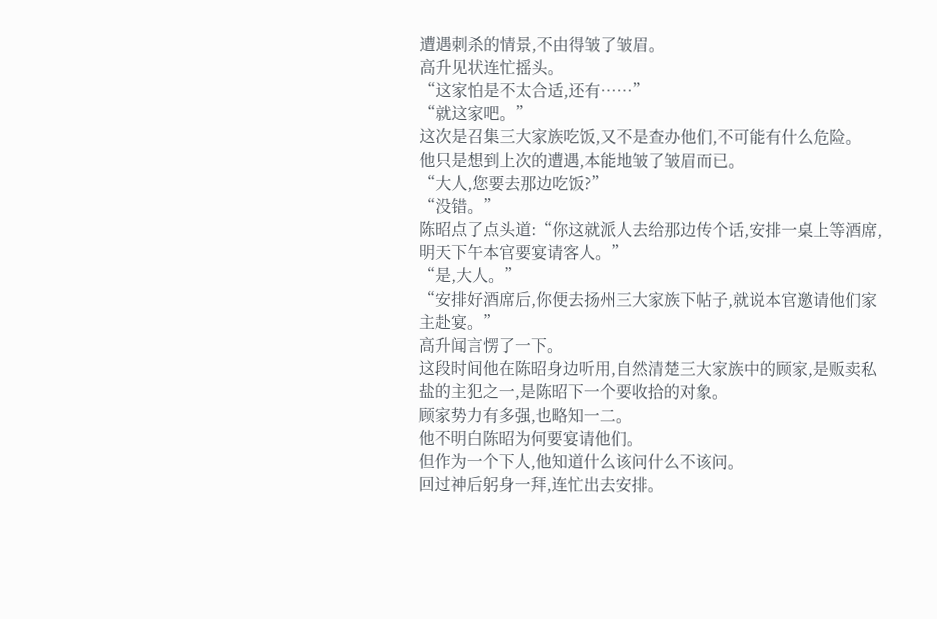遭遇刺杀的情景,不由得皱了皱眉。
高升见状连忙摇头。
“这家怕是不太合适,还有……”
“就这家吧。”
这次是召集三大家族吃饭,又不是查办他们,不可能有什么危险。
他只是想到上次的遭遇,本能地皱了皱眉而已。
“大人,您要去那边吃饭?”
“没错。”
陈昭点了点头道:“你这就派人去给那边传个话,安排一桌上等酒席,明天下午本官要宴请客人。”
“是,大人。”
“安排好酒席后,你便去扬州三大家族下帖子,就说本官邀请他们家主赴宴。”
高升闻言愣了一下。
这段时间他在陈昭身边听用,自然清楚三大家族中的顾家,是贩卖私盐的主犯之一,是陈昭下一个要收拾的对象。
顾家势力有多强,也略知一二。
他不明白陈昭为何要宴请他们。
但作为一个下人,他知道什么该问什么不该问。
回过神后躬身一拜,连忙出去安排。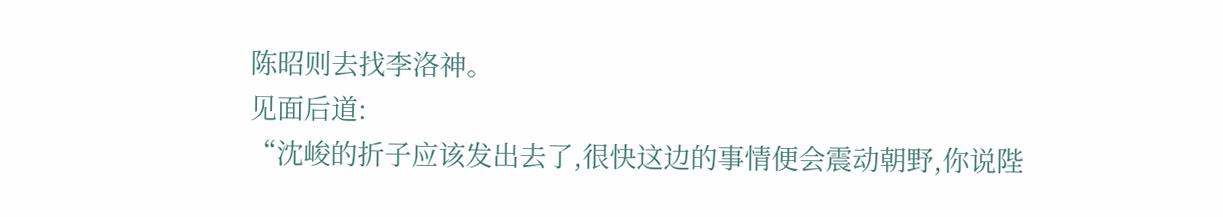陈昭则去找李洛神。
见面后道:
“沈峻的折子应该发出去了,很快这边的事情便会震动朝野,你说陛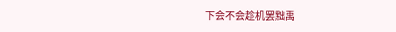下会不会趁机罢黜禹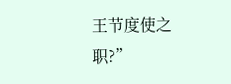王节度使之职?”